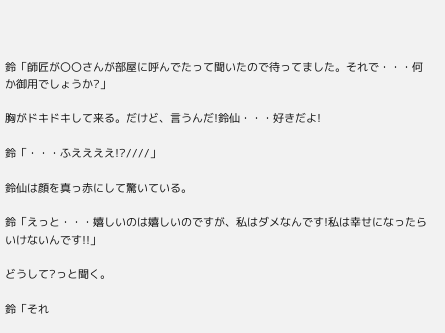鈴「師匠が〇〇さんが部屋に呼んでたって聞いたので待ってました。それで・・・何か御用でしょうか?」

胸がドキドキして来る。だけど、言うんだ!鈴仙・・・好きだよ!

鈴「・・・ふええええ!?////」

鈴仙は顔を真っ赤にして驚いている。

鈴「えっと・・・嬉しいのは嬉しいのですが、私はダメなんです!私は幸せになったらいけないんです!!」

どうして?っと聞く。

鈴「それ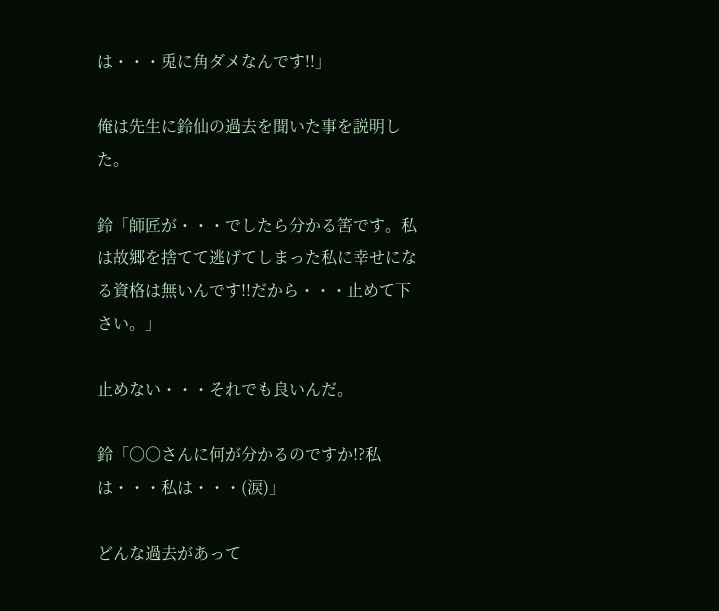は・・・兎に角ダメなんです!!」

俺は先生に鈴仙の過去を聞いた事を説明した。

鈴「師匠が・・・でしたら分かる筈です。私は故郷を捨てて逃げてしまった私に幸せになる資格は無いんです!!だから・・・止めて下さい。」

止めない・・・それでも良いんだ。

鈴「〇〇さんに何が分かるのですか!?私は・・・私は・・・(涙)」

どんな過去があって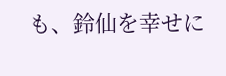も、鈴仙を幸せに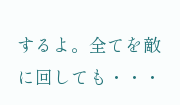するよ。全てを敵に回しても・・・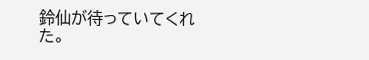鈴仙が待っていてくれた。